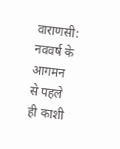वाराणसी: नववर्ष के आगमन से पहले ही काशी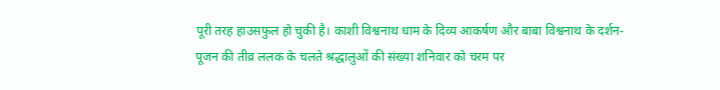पूरी तरह हाउसफुल हो चुकी है। काशी विश्वनाथ धाम के दिव्य आकर्षण और बाबा विश्वनाथ के दर्शन-पूजन की तीव्र ललक के चलते श्रद्धालुओं की संख्या शनिवार को चरम पर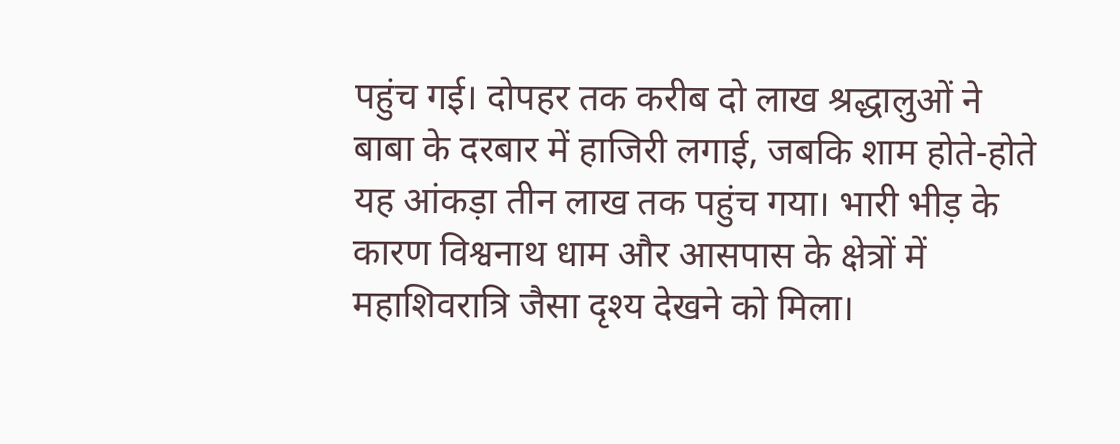पहुंच गई। दोपहर तक करीब दो लाख श्रद्धालुओं ने बाबा के दरबार में हाजिरी लगाई, जबकि शाम होते-होते यह आंकड़ा तीन लाख तक पहुंच गया। भारी भीड़ के कारण विश्वनाथ धाम और आसपास के क्षेत्रों में महाशिवरात्रि जैसा दृश्य देखने को मिला।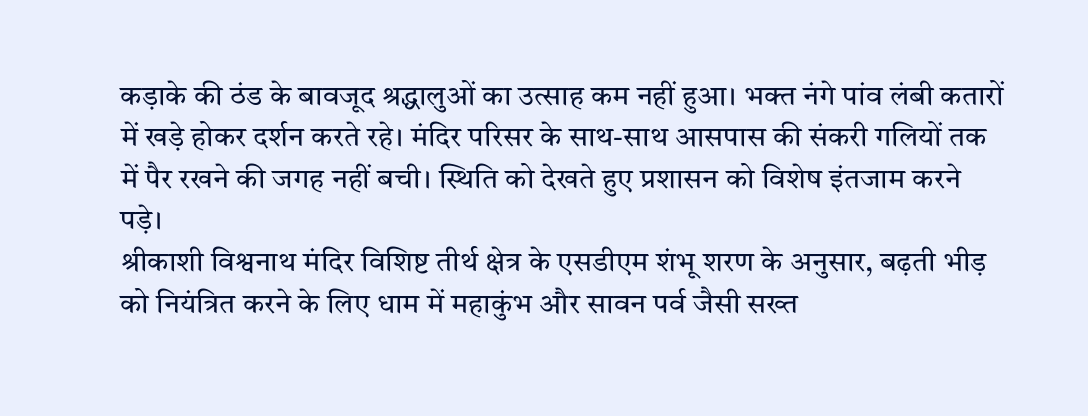कड़ाके की ठंड के बावजूद श्रद्धालुओं का उत्साह कम नहीं हुआ। भक्त नंगे पांव लंबी कतारों में खड़े होकर दर्शन करते रहे। मंदिर परिसर के साथ-साथ आसपास की संकरी गलियों तक में पैर रखने की जगह नहीं बची। स्थिति को देखते हुए प्रशासन को विशेष इंतजाम करने पड़े।
श्रीकाशी विश्वनाथ मंदिर विशिष्ट तीर्थ क्षेत्र के एसडीएम शंभू शरण के अनुसार, बढ़ती भीड़ को नियंत्रित करने के लिए धाम में महाकुंभ और सावन पर्व जैसी सख्त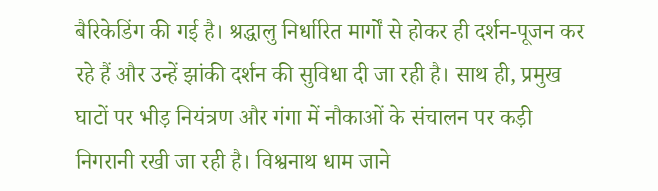बैरिकेडिंग की गई है। श्रद्धालु निर्धारित मार्गों से होकर ही दर्शन-पूजन कर रहे हैं और उन्हें झांकी दर्शन की सुविधा दी जा रही है। साथ ही, प्रमुख घाटों पर भीड़ नियंत्रण और गंगा में नौकाओं के संचालन पर कड़ी निगरानी रखी जा रही है। विश्वनाथ धाम जाने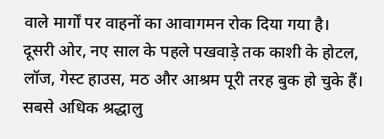वाले मार्गों पर वाहनों का आवागमन रोक दिया गया है।
दूसरी ओर, नए साल के पहले पखवाड़े तक काशी के होटल, लॉज, गेस्ट हाउस, मठ और आश्रम पूरी तरह बुक हो चुके हैं। सबसे अधिक श्रद्धालु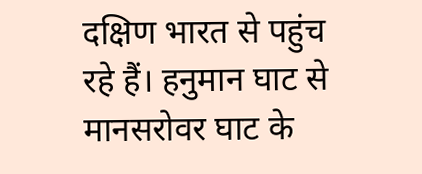दक्षिण भारत से पहुंच रहे हैं। हनुमान घाट से मानसरोवर घाट के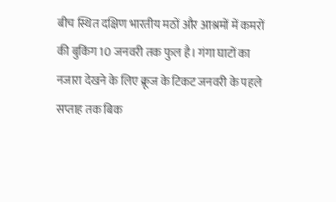बीच स्थित दक्षिण भारतीय मठों और आश्रमों में कमरों की बुकिंग 10 जनवरी तक फुल है। गंगा घाटों का नजारा देखने के लिए क्रूज के टिकट जनवरी के पहले सप्ताह तक बिक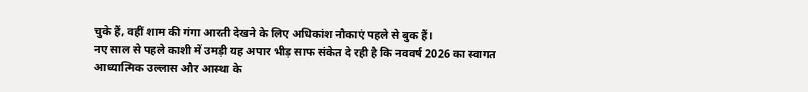चुके हैं, वहीं शाम की गंगा आरती देखने के लिए अधिकांश नौकाएं पहले से बुक हैं।
नए साल से पहले काशी में उमड़ी यह अपार भीड़ साफ संकेत दे रही है कि नववर्ष 2026 का स्वागत आध्यात्मिक उल्लास और आस्था के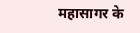महासागर के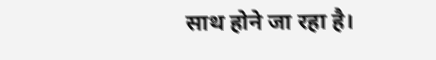साथ होने जा रहा है।